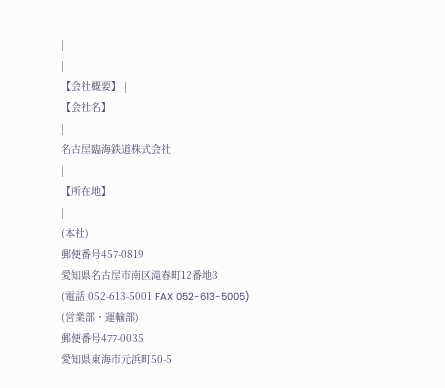|
|
【会社概要】 |
【会社名】
|
名古屋臨海鉄道株式会社
|
【所在地】
|
(本社)
郵便番号457-0819
愛知県名古屋市南区滝春町12番地3
(電話 052-613-5001 FAX 052-613-5005)
(営業部・運輸部)
郵便番号477-0035
愛知県東海市元浜町50-5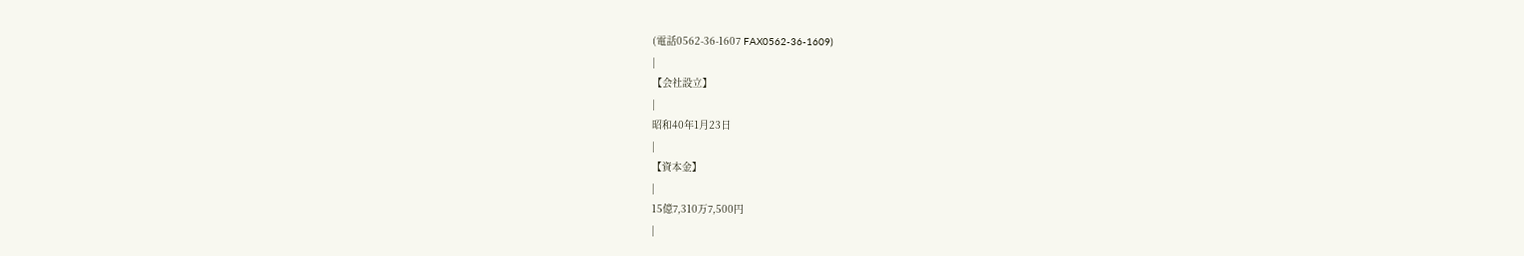(電話0562-36-1607 FAX0562-36-1609)
|
【会社設立】
|
昭和40年1月23日
|
【資本金】
|
15億7,310万7,500円
|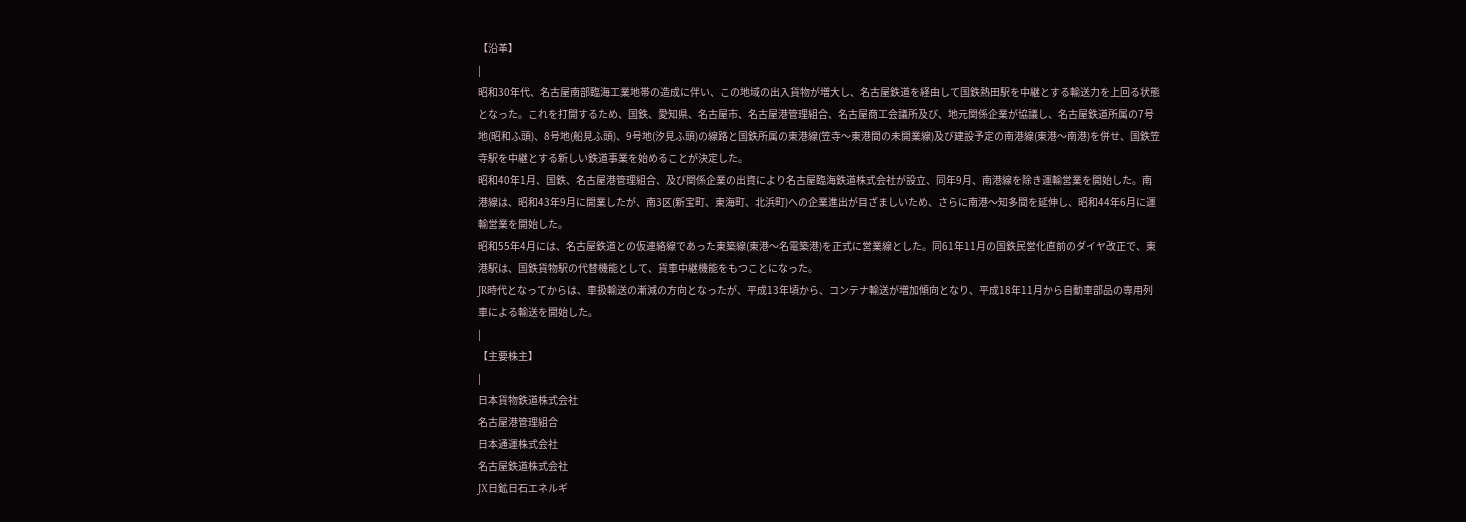【沿革】
|
昭和30年代、名古屋南部臨海工業地帯の造成に伴い、この地域の出入貨物が増大し、名古屋鉄道を経由して国鉄熱田駅を中継とする輸送力を上回る状態となった。これを打開するため、国鉄、愛知県、名古屋市、名古屋港管理組合、名古屋商工会議所及び、地元関係企業が協議し、名古屋鉄道所属の7号地(昭和ふ頭)、8号地(船見ふ頭)、9号地(汐見ふ頭)の線路と国鉄所属の東港線(笠寺〜東港間の未開業線)及び建設予定の南港線(東港〜南港)を併せ、国鉄笠寺駅を中継とする新しい鉄道事業を始めることが決定した。
昭和40年1月、国鉄、名古屋港管理組合、及び関係企業の出資により名古屋臨海鉄道株式会社が設立、同年9月、南港線を除き運輸営業を開始した。南港線は、昭和43年9月に開業したが、南3区(新宝町、東海町、北浜町)への企業進出が目ざましいため、さらに南港〜知多間を延伸し、昭和44年6月に運輸営業を開始した。
昭和55年4月には、名古屋鉄道との仮連絡線であった東築線(東港〜名電築港)を正式に営業線とした。同61年11月の国鉄民営化直前のダイヤ改正で、東港駅は、国鉄貨物駅の代替機能として、貨車中継機能をもつことになった。
JR時代となってからは、車扱輸送の漸減の方向となったが、平成13年頃から、コンテナ輸送が増加傾向となり、平成18年11月から自動車部品の専用列車による輸送を開始した。
|
【主要株主】
|
日本貨物鉄道株式会社
名古屋港管理組合
日本通運株式会社
名古屋鉄道株式会社
JX日鉱日石エネルギ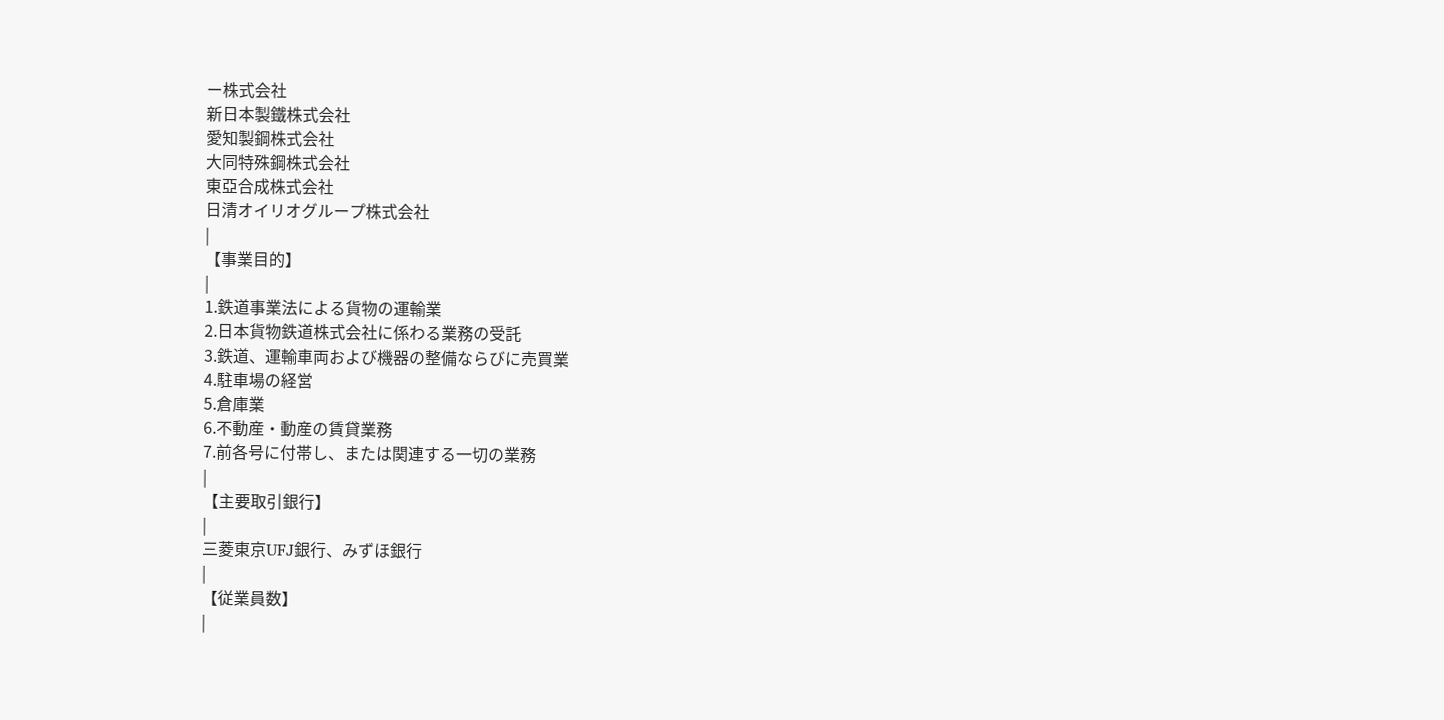ー株式会社
新日本製鐵株式会社
愛知製鋼株式会社
大同特殊鋼株式会社
東亞合成株式会社
日清オイリオグループ株式会社
|
【事業目的】
|
1.鉄道事業法による貨物の運輸業
2.日本貨物鉄道株式会社に係わる業務の受託
3.鉄道、運輸車両および機器の整備ならびに売買業
4.駐車場の経営
5.倉庫業
6.不動産・動産の賃貸業務
7.前各号に付帯し、または関連する一切の業務
|
【主要取引銀行】
|
三菱東京UFJ銀行、みずほ銀行
|
【従業員数】
|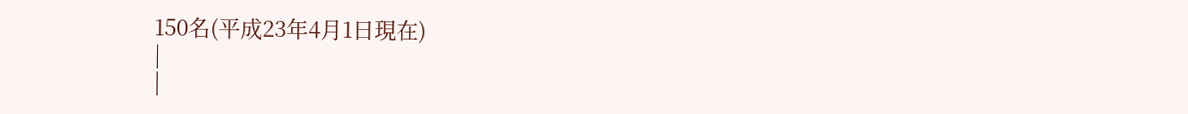150名(平成23年4月1日現在)
|
|